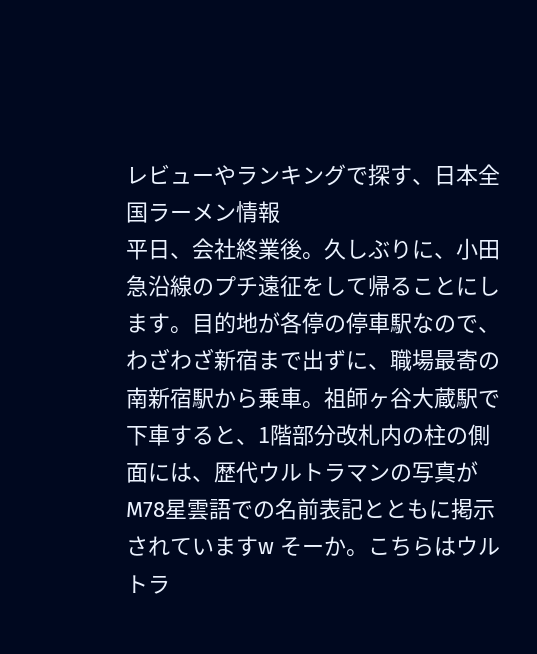レビューやランキングで探す、日本全国ラーメン情報
平日、会社終業後。久しぶりに、小田急沿線のプチ遠征をして帰ることにします。目的地が各停の停車駅なので、わざわざ新宿まで出ずに、職場最寄の南新宿駅から乗車。祖師ヶ谷大蔵駅で下車すると、1階部分改札内の柱の側面には、歴代ウルトラマンの写真がM78星雲語での名前表記とともに掲示されていますw そーか。こちらはウルトラ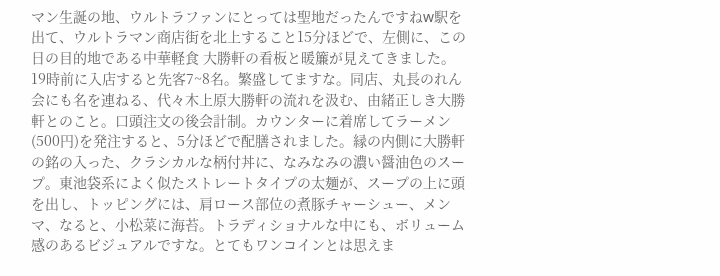マン生誕の地、ウルトラファンにとっては聖地だったんですねw駅を出て、ウルトラマン商店街を北上すること15分ほどで、左側に、この日の目的地である中華軽食 大勝軒の看板と暖簾が見えてきました。19時前に入店すると先客7~8名。繁盛してますな。同店、丸長のれん会にも名を連ねる、代々木上原大勝軒の流れを汲む、由緒正しき大勝軒とのこと。口頭注文の後会計制。カウンターに着席してラーメン(500円)を発注すると、5分ほどで配膳されました。縁の内側に大勝軒の銘の入った、クラシカルな柄付丼に、なみなみの濃い醤油色のスープ。東池袋系によく似たストレートタイプの太麺が、スープの上に頭を出し、トッピングには、肩ロース部位の煮豚チャーシュー、メンマ、なると、小松菜に海苔。トラディショナルな中にも、ボリューム感のあるビジュアルですな。とてもワンコインとは思えま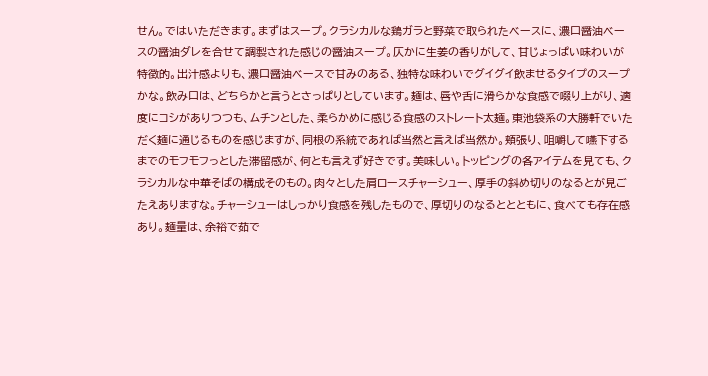せん。ではいただきます。まずはスープ。クラシカルな鶏ガラと野菜で取られたベースに、濃口醤油ベースの醤油ダレを合せて調製された感じの醤油スープ。仄かに生姜の香りがして、甘じょっぱい味わいが特徴的。出汁感よりも、濃口醤油ベースで甘みのある、独特な味わいでグイグイ飲ませるタイプのスープかな。飲み口は、どちらかと言うとさっぱりとしています。麺は、唇や舌に滑らかな食感で啜り上がり、適度にコシがありつつも、ムチンとした、柔らかめに感じる食感のストレート太麺。東池袋系の大勝軒でいただく麺に通じるものを感じますが、同根の系統であれば当然と言えば当然か。頬張り、咀嚼して嚥下するまでのモフモフっとした滞留感が、何とも言えず好きです。美味しい。トッピングの各アイテムを見ても、クラシカルな中華そばの構成そのもの。肉々とした肩ロースチャーシュー、厚手の斜め切りのなるとが見ごたえありますな。チャーシューはしっかり食感を残したもので、厚切りのなるととともに、食べても存在感あり。麺量は、余裕で茹で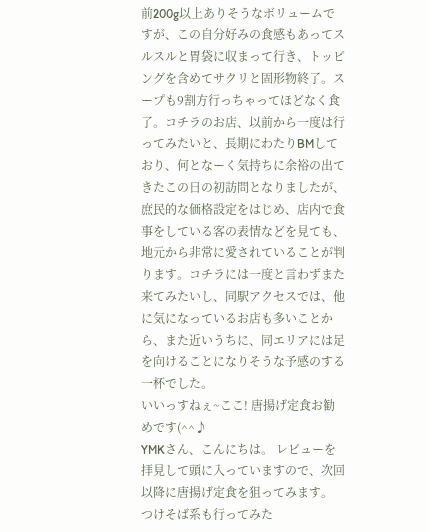前200g以上ありそうなボリュームですが、この自分好みの食感もあってスルスルと胃袋に収まって行き、トッピングを含めてサクリと固形物終了。スープも9割方行っちゃってほどなく食了。コチラのお店、以前から一度は行ってみたいと、長期にわたりBMしており、何となーく気持ちに余裕の出てきたこの日の初訪問となりましたが、庶民的な価格設定をはじめ、店内で食事をしている客の表情などを見ても、地元から非常に愛されていることが判ります。コチラには一度と言わずまた来てみたいし、同駅アクセスでは、他に気になっているお店も多いことから、また近いうちに、同エリアには足を向けることになりそうな予感のする一杯でした。
いいっすねぇ~ここ! 唐揚げ定食お勧めです(^^♪
YMKさん、こんにちは。 レビューを拝見して頭に入っていますので、次回以降に唐揚げ定食を狙ってみます。 つけそば系も行ってみた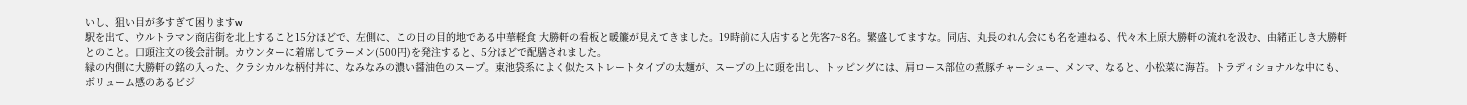いし、狙い目が多すぎて困りますw
駅を出て、ウルトラマン商店街を北上すること15分ほどで、左側に、この日の目的地である中華軽食 大勝軒の看板と暖簾が見えてきました。19時前に入店すると先客7~8名。繁盛してますな。同店、丸長のれん会にも名を連ねる、代々木上原大勝軒の流れを汲む、由緒正しき大勝軒とのこと。口頭注文の後会計制。カウンターに着席してラーメン(500円)を発注すると、5分ほどで配膳されました。
縁の内側に大勝軒の銘の入った、クラシカルな柄付丼に、なみなみの濃い醤油色のスープ。東池袋系によく似たストレートタイプの太麺が、スープの上に頭を出し、トッピングには、肩ロース部位の煮豚チャーシュー、メンマ、なると、小松菜に海苔。トラディショナルな中にも、ボリューム感のあるビジ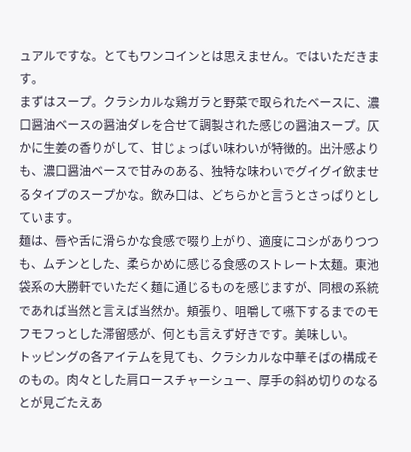ュアルですな。とてもワンコインとは思えません。ではいただきます。
まずはスープ。クラシカルな鶏ガラと野菜で取られたベースに、濃口醤油ベースの醤油ダレを合せて調製された感じの醤油スープ。仄かに生姜の香りがして、甘じょっぱい味わいが特徴的。出汁感よりも、濃口醤油ベースで甘みのある、独特な味わいでグイグイ飲ませるタイプのスープかな。飲み口は、どちらかと言うとさっぱりとしています。
麺は、唇や舌に滑らかな食感で啜り上がり、適度にコシがありつつも、ムチンとした、柔らかめに感じる食感のストレート太麺。東池袋系の大勝軒でいただく麺に通じるものを感じますが、同根の系統であれば当然と言えば当然か。頬張り、咀嚼して嚥下するまでのモフモフっとした滞留感が、何とも言えず好きです。美味しい。
トッピングの各アイテムを見ても、クラシカルな中華そばの構成そのもの。肉々とした肩ロースチャーシュー、厚手の斜め切りのなるとが見ごたえあ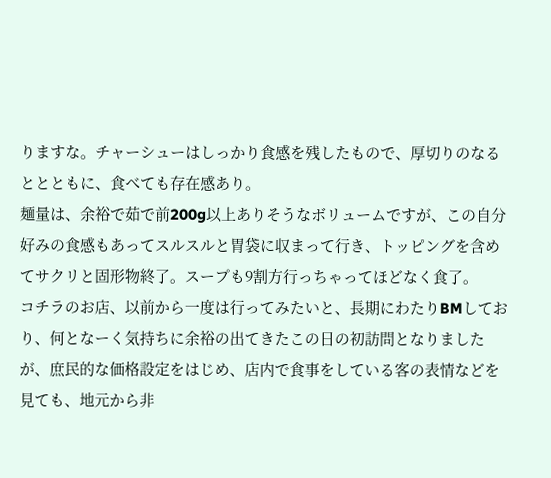りますな。チャーシューはしっかり食感を残したもので、厚切りのなるととともに、食べても存在感あり。
麺量は、余裕で茹で前200g以上ありそうなボリュームですが、この自分好みの食感もあってスルスルと胃袋に収まって行き、トッピングを含めてサクリと固形物終了。スープも9割方行っちゃってほどなく食了。
コチラのお店、以前から一度は行ってみたいと、長期にわたりBMしており、何となーく気持ちに余裕の出てきたこの日の初訪問となりましたが、庶民的な価格設定をはじめ、店内で食事をしている客の表情などを見ても、地元から非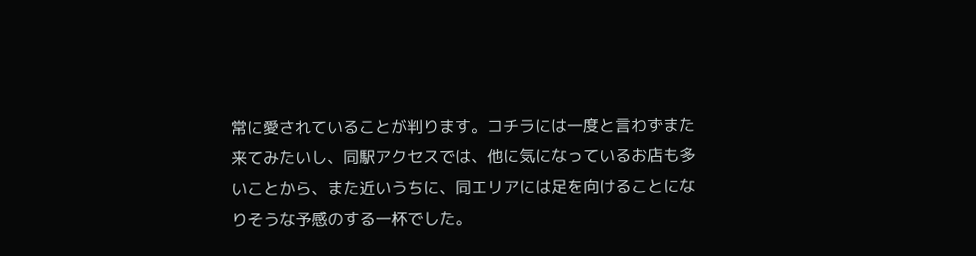常に愛されていることが判ります。コチラには一度と言わずまた来てみたいし、同駅アクセスでは、他に気になっているお店も多いことから、また近いうちに、同エリアには足を向けることになりそうな予感のする一杯でした。